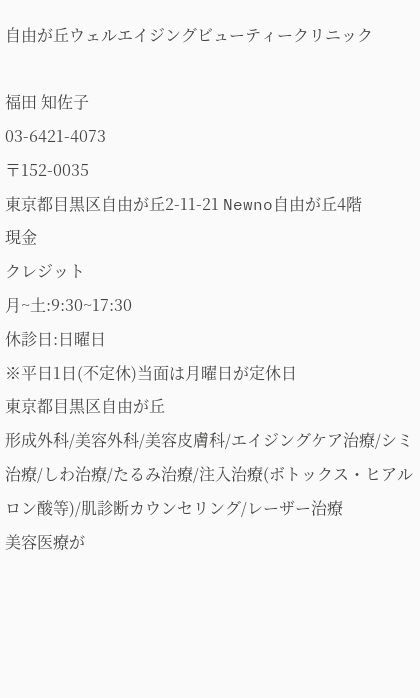自由が丘ウェルエイジングビューティークリニック

福田 知佐子
03-6421-4073
〒152-0035
東京都目黒区自由が丘2-11-21 Newno自由が丘4階
現金
クレジット
月~土:9:30~17:30
休診日:日曜日
※平日1日(不定休)当面は月曜日が定休日
東京都目黒区自由が丘
形成外科/美容外科/美容皮膚科/エイジングケア治療/シミ治療/しわ治療/たるみ治療/注入治療(ボトックス・ヒアルロン酸等)/肌診断カウンセリング/レーザー治療
美容医療が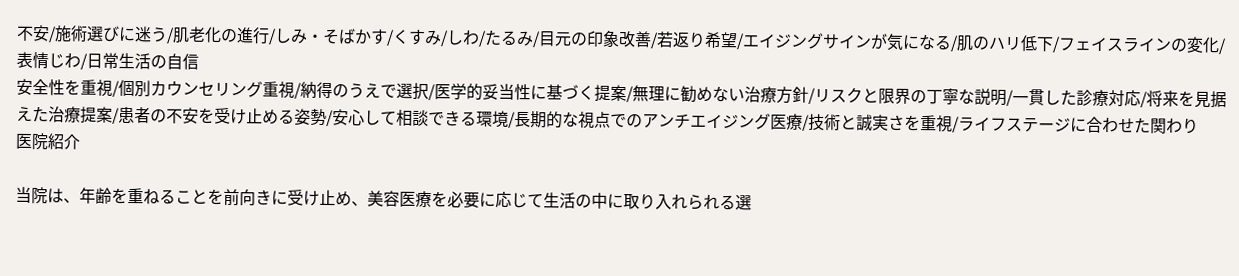不安/施術選びに迷う/肌老化の進行/しみ・そばかす/くすみ/しわ/たるみ/目元の印象改善/若返り希望/エイジングサインが気になる/肌のハリ低下/フェイスラインの変化/表情じわ/日常生活の自信
安全性を重視/個別カウンセリング重視/納得のうえで選択/医学的妥当性に基づく提案/無理に勧めない治療方針/リスクと限界の丁寧な説明/一貫した診療対応/将来を見据えた治療提案/患者の不安を受け止める姿勢/安心して相談できる環境/長期的な視点でのアンチエイジング医療/技術と誠実さを重視/ライフステージに合わせた関わり
医院紹介

当院は、年齢を重ねることを前向きに受け止め、美容医療を必要に応じて生活の中に取り入れられる選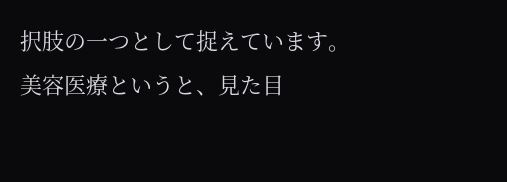択肢の一つとして捉えています。
美容医療というと、見た目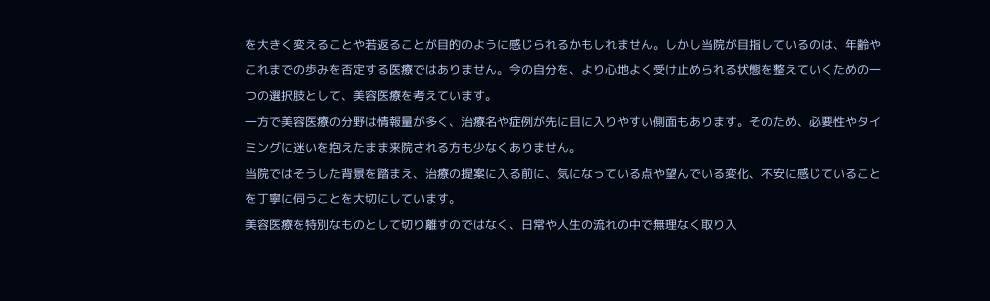を大きく変えることや若返ることが目的のように感じられるかもしれません。しかし当院が目指しているのは、年齢やこれまでの歩みを否定する医療ではありません。今の自分を、より心地よく受け止められる状態を整えていくための一つの選択肢として、美容医療を考えています。
一方で美容医療の分野は情報量が多く、治療名や症例が先に目に入りやすい側面もあります。そのため、必要性やタイミングに迷いを抱えたまま来院される方も少なくありません。
当院ではそうした背景を踏まえ、治療の提案に入る前に、気になっている点や望んでいる変化、不安に感じていることを丁寧に伺うことを大切にしています。
美容医療を特別なものとして切り離すのではなく、日常や人生の流れの中で無理なく取り入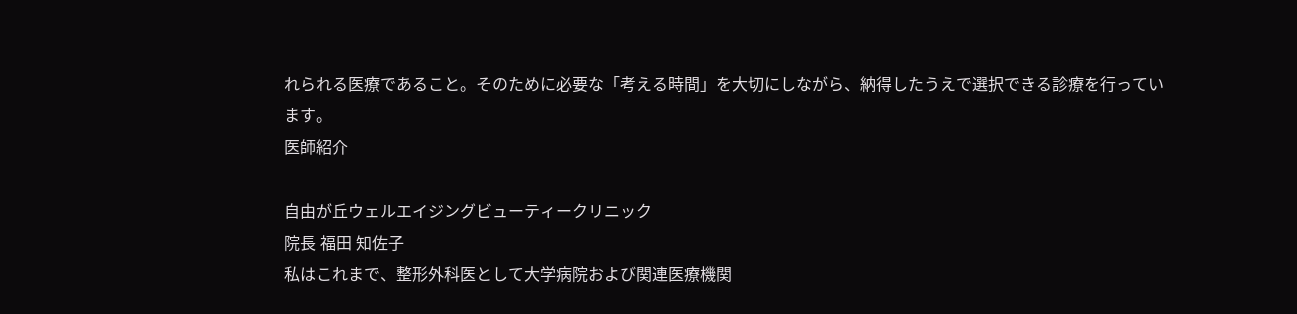れられる医療であること。そのために必要な「考える時間」を大切にしながら、納得したうえで選択できる診療を行っています。
医師紹介

自由が丘ウェルエイジングビューティークリニック
院長 福田 知佐子
私はこれまで、整形外科医として大学病院および関連医療機関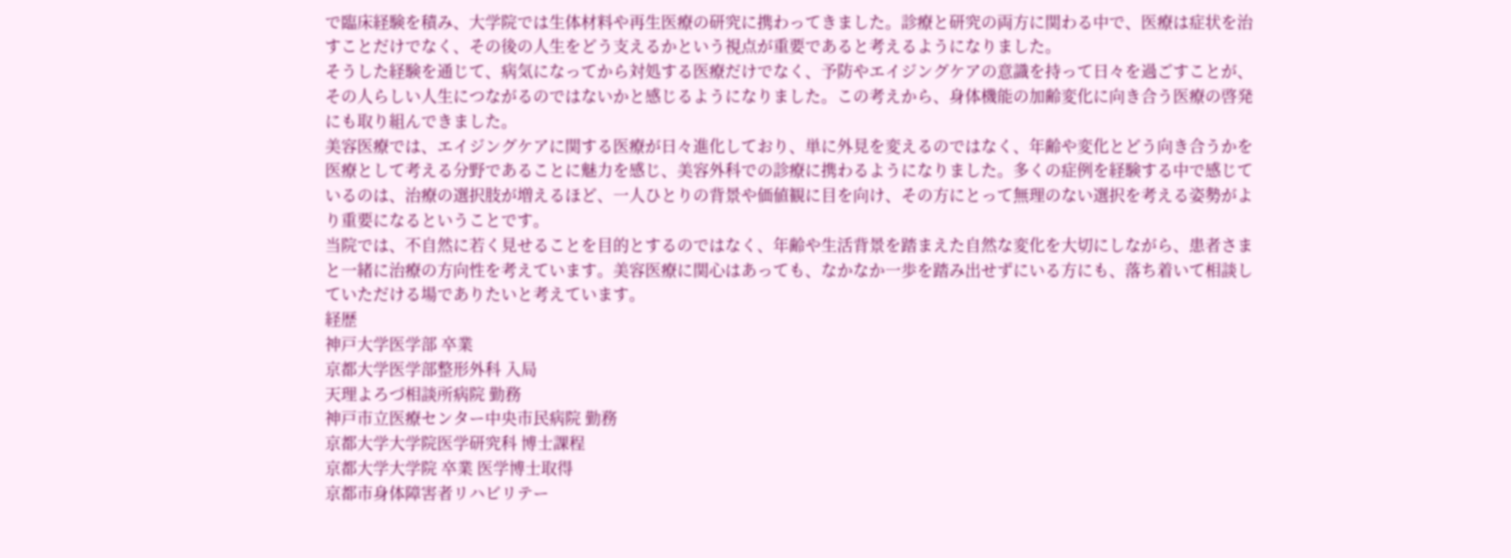で臨床経験を積み、大学院では生体材料や再生医療の研究に携わってきました。診療と研究の両方に関わる中で、医療は症状を治すことだけでなく、その後の人生をどう支えるかという視点が重要であると考えるようになりました。
そうした経験を通じて、病気になってから対処する医療だけでなく、予防やエイジングケアの意識を持って日々を過ごすことが、その人らしい人生につながるのではないかと感じるようになりました。この考えから、身体機能の加齢変化に向き合う医療の啓発にも取り組んできました。
美容医療では、エイジングケアに関する医療が日々進化しており、単に外見を変えるのではなく、年齢や変化とどう向き合うかを医療として考える分野であることに魅力を感じ、美容外科での診療に携わるようになりました。多くの症例を経験する中で感じているのは、治療の選択肢が増えるほど、一人ひとりの背景や価値観に目を向け、その方にとって無理のない選択を考える姿勢がより重要になるということです。
当院では、不自然に若く見せることを目的とするのではなく、年齢や生活背景を踏まえた自然な変化を大切にしながら、患者さまと一緒に治療の方向性を考えています。美容医療に関心はあっても、なかなか一歩を踏み出せずにいる方にも、落ち着いて相談していただける場でありたいと考えています。
経歴
神戸大学医学部 卒業
京都大学医学部整形外科 入局
天理よろづ相談所病院 勤務
神戸市立医療センター中央市民病院 勤務
京都大学大学院医学研究科 博士課程
京都大学大学院 卒業 医学博士取得
京都市身体障害者リハビリテー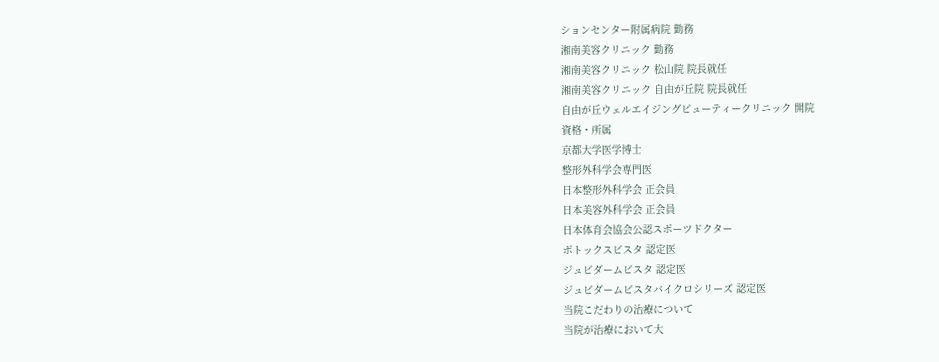ションセンター附属病院 勤務
湘南美容クリニック 勤務
湘南美容クリニック 松山院 院長就任
湘南美容クリニック 自由が丘院 院長就任
自由が丘ウェルエイジングビューティークリニック 開院
資格・所属
京都大学医学博士
整形外科学会専門医
日本整形外科学会 正会員
日本美容外科学会 正会員
日本体育会協会公認スポーツドクター
ボトックスビスタ 認定医
ジュビダームビスタ 認定医
ジュビダームビスタバイクロシリーズ 認定医
当院こだわりの治療について
当院が治療において大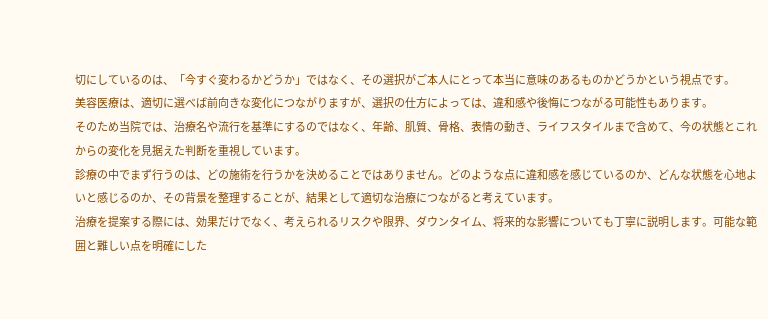切にしているのは、「今すぐ変わるかどうか」ではなく、その選択がご本人にとって本当に意味のあるものかどうかという視点です。
美容医療は、適切に選べば前向きな変化につながりますが、選択の仕方によっては、違和感や後悔につながる可能性もあります。
そのため当院では、治療名や流行を基準にするのではなく、年齢、肌質、骨格、表情の動き、ライフスタイルまで含めて、今の状態とこれからの変化を見据えた判断を重視しています。
診療の中でまず行うのは、どの施術を行うかを決めることではありません。どのような点に違和感を感じているのか、どんな状態を心地よいと感じるのか、その背景を整理することが、結果として適切な治療につながると考えています。
治療を提案する際には、効果だけでなく、考えられるリスクや限界、ダウンタイム、将来的な影響についても丁寧に説明します。可能な範囲と難しい点を明確にした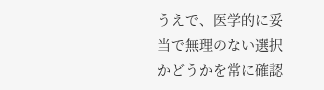うえで、医学的に妥当で無理のない選択かどうかを常に確認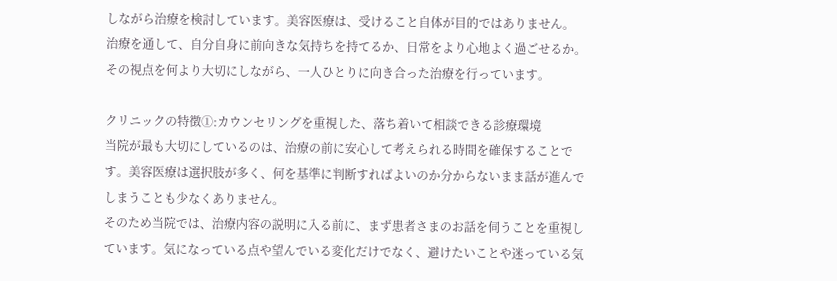しながら治療を検討しています。美容医療は、受けること自体が目的ではありません。
治療を通して、自分自身に前向きな気持ちを持てるか、日常をより心地よく過ごせるか。その視点を何より大切にしながら、一人ひとりに向き合った治療を行っています。

クリニックの特徴①:カウンセリングを重視した、落ち着いて相談できる診療環境
当院が最も大切にしているのは、治療の前に安心して考えられる時間を確保することです。美容医療は選択肢が多く、何を基準に判断すればよいのか分からないまま話が進んでしまうことも少なくありません。
そのため当院では、治療内容の説明に入る前に、まず患者さまのお話を伺うことを重視しています。気になっている点や望んでいる変化だけでなく、避けたいことや迷っている気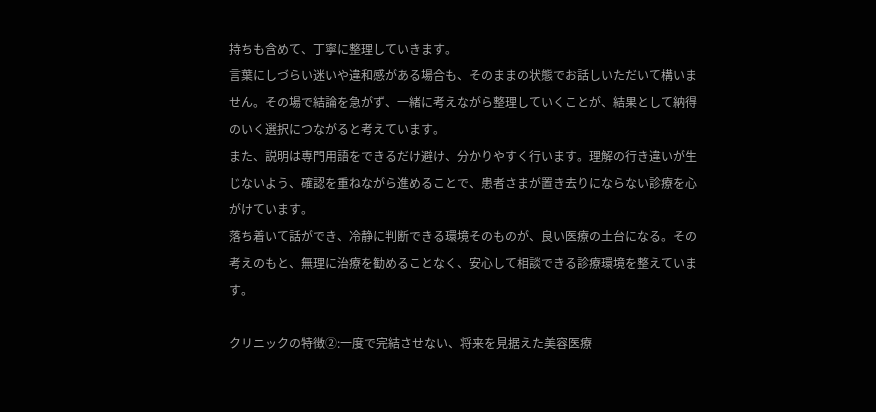持ちも含めて、丁寧に整理していきます。
言葉にしづらい迷いや違和感がある場合も、そのままの状態でお話しいただいて構いません。その場で結論を急がず、一緒に考えながら整理していくことが、結果として納得のいく選択につながると考えています。
また、説明は専門用語をできるだけ避け、分かりやすく行います。理解の行き違いが生じないよう、確認を重ねながら進めることで、患者さまが置き去りにならない診療を心がけています。
落ち着いて話ができ、冷静に判断できる環境そのものが、良い医療の土台になる。その考えのもと、無理に治療を勧めることなく、安心して相談できる診療環境を整えています。

クリニックの特徴②:一度で完結させない、将来を見据えた美容医療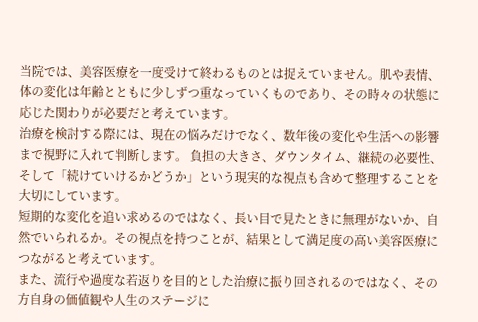当院では、美容医療を一度受けて終わるものとは捉えていません。肌や表情、体の変化は年齢とともに少しずつ重なっていくものであり、その時々の状態に応じた関わりが必要だと考えています。
治療を検討する際には、現在の悩みだけでなく、数年後の変化や生活への影響まで視野に入れて判断します。 負担の大きさ、ダウンタイム、継続の必要性、そして「続けていけるかどうか」という現実的な視点も含めて整理することを大切にしています。
短期的な変化を追い求めるのではなく、長い目で見たときに無理がないか、自然でいられるか。その視点を持つことが、結果として満足度の高い美容医療につながると考えています。
また、流行や過度な若返りを目的とした治療に振り回されるのではなく、その方自身の価値観や人生のステージに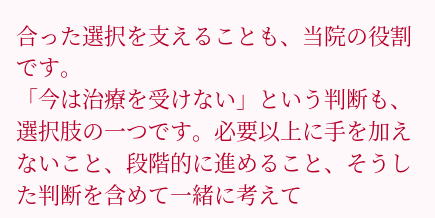合った選択を支えることも、当院の役割です。
「今は治療を受けない」という判断も、選択肢の一つです。必要以上に手を加えないこと、段階的に進めること、そうした判断を含めて一緒に考えて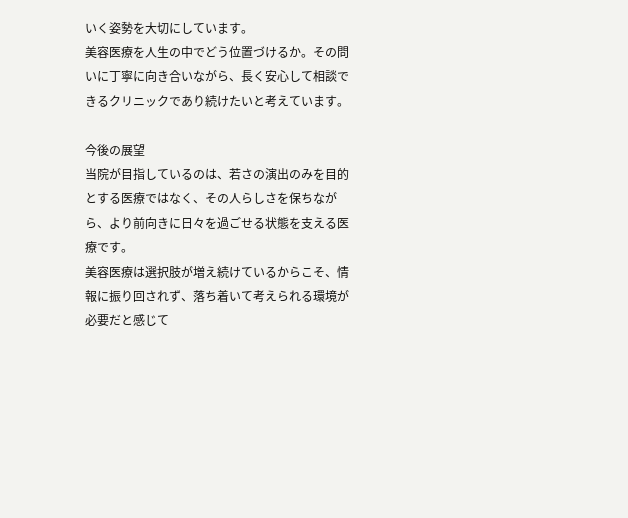いく姿勢を大切にしています。
美容医療を人生の中でどう位置づけるか。その問いに丁寧に向き合いながら、長く安心して相談できるクリニックであり続けたいと考えています。

今後の展望
当院が目指しているのは、若さの演出のみを目的とする医療ではなく、その人らしさを保ちながら、より前向きに日々を過ごせる状態を支える医療です。
美容医療は選択肢が増え続けているからこそ、情報に振り回されず、落ち着いて考えられる環境が必要だと感じて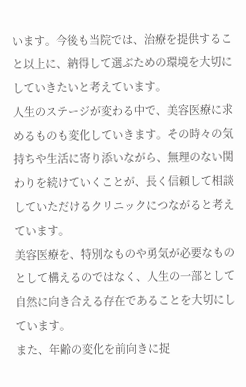います。今後も当院では、治療を提供すること以上に、納得して選ぶための環境を大切にしていきたいと考えています。
人生のステージが変わる中で、美容医療に求めるものも変化していきます。その時々の気持ちや生活に寄り添いながら、無理のない関わりを続けていくことが、長く信頼して相談していただけるクリニックにつながると考えています。
美容医療を、特別なものや勇気が必要なものとして構えるのではなく、人生の一部として自然に向き合える存在であることを大切にしています。
また、年齢の変化を前向きに捉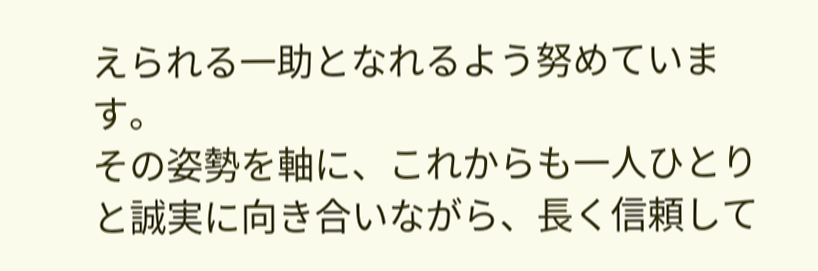えられる一助となれるよう努めています。
その姿勢を軸に、これからも一人ひとりと誠実に向き合いながら、長く信頼して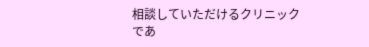相談していただけるクリニックであ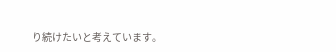り続けたいと考えています。